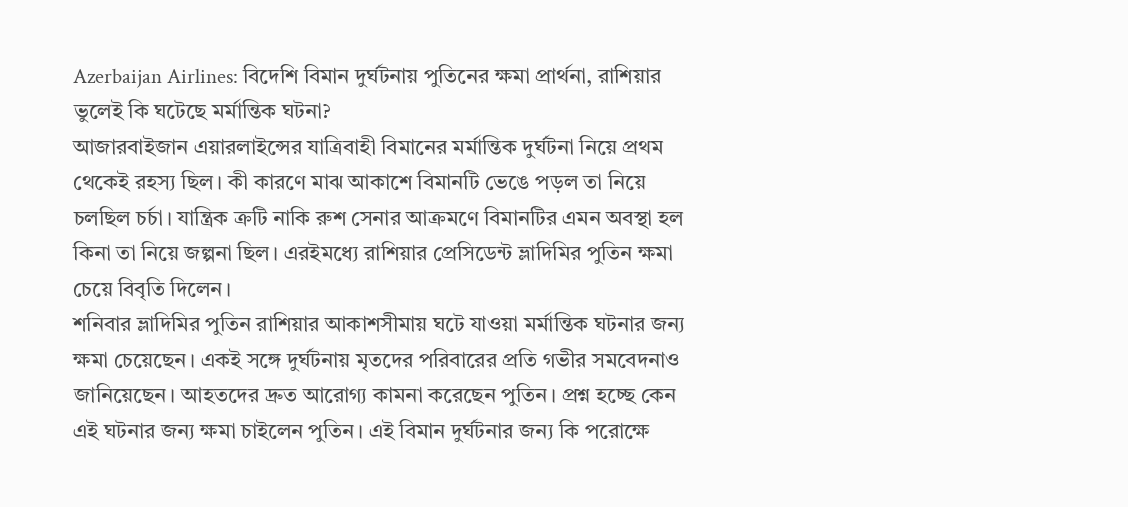Azerbaijan Airlines: বিদেশি বিমান দুর্ঘটনায় পুতিনের ক্ষমা প্রার্থনা, রাশিয়ার ভুলেই কি ঘটেছে মর্মান্তিক ঘটনা?
আজারবাইজান এয়ারলাইন্সের যাত্রিবাহী বিমানের মর্মান্তিক দুর্ঘটনা নিয়ে প্রথম থেকেই রহস্য ছিল। কী কারণে মাঝ আকাশে বিমানটি ভেঙে পড়ল তা নিয়ে চলছিল চর্চা। যান্ত্রিক ক্রটি নাকি রুশ সেনার আক্রমণে বিমানটির এমন অবস্থা হল কিনা তা নিয়ে জল্পনা ছিল। এরইমধ্যে রাশিয়ার প্রেসিডেন্ট ভ্লাদিমির পুতিন ক্ষমা চেয়ে বিবৃতি দিলেন।
শনিবার ভ্লাদিমির পুতিন রাশিয়ার আকাশসীমায় ঘটে যাওয়া মর্মান্তিক ঘটনার জন্য ক্ষমা চেয়েছেন। একই সঙ্গে দুর্ঘটনায় মৃতদের পরিবারের প্রতি গভীর সমবেদনাও জানিয়েছেন। আহতদের দ্রুত আরোগ্য কামনা করেছেন পুতিন। প্রশ্ন হচ্ছে কেন এই ঘটনার জন্য ক্ষমা চাইলেন পুতিন। এই বিমান দুর্ঘটনার জন্য কি পরোক্ষে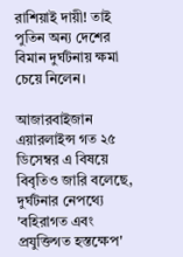রাশিয়াই দায়ী! তাই পুতিন অন্য দেশের বিমান দুর্ঘটনায় ক্ষমা চেয়ে নিলেন।

আজারবাইজান এয়ারলাইন্স গত ২৫ ডিসেম্বর এ বিষয়ে বিবৃতিও জারি বলেছে, দুর্ঘটনার নেপথ্যে 'বহিরাগত এবং প্রযুক্তিগত হস্তক্ষেপ'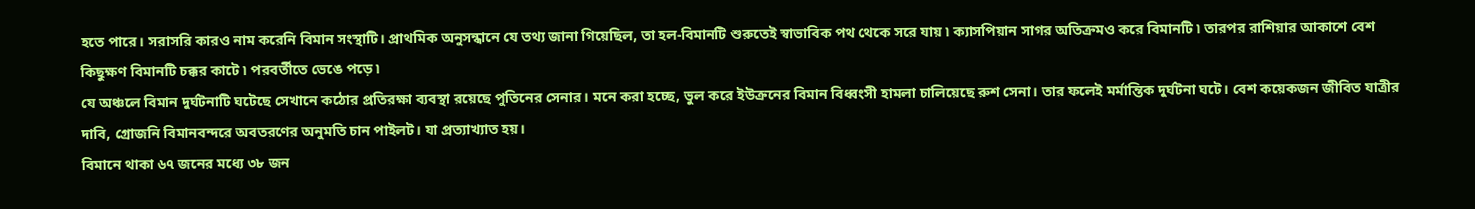হতে পারে। সরাসরি কারও নাম করেনি বিমান সংস্থাটি। প্রাথমিক অনুসন্ধানে যে তথ্য জানা গিয়েছিল, তা হল-বিমানটি শুরুতেই স্বাভাবিক পথ থেকে সরে যায় ৷ ক্যাসপিয়ান সাগর অতিক্রমও করে বিমানটি ৷ তারপর রাশিয়ার আকাশে বেশ কিছুক্ষণ বিমানটি চক্কর কাটে ৷ পরবর্তীতে ভেঙে পড়ে ৷
যে অঞ্চলে বিমান দুর্ঘটনাটি ঘটেছে সেখানে কঠোর প্রতিরক্ষা ব্যবস্থা রয়েছে পুতিনের সেনার। মনে করা হচ্ছে, ভুল করে ইউক্রনের বিমান বিধ্বংসী হামলা চালিয়েছে রুশ সেনা। তার ফলেই মর্মান্তিক দুর্ঘটনা ঘটে। বেশ কয়েকজন জীবিত যাত্রীর দাবি, গ্রোজনি বিমানবন্দরে অবতরণের অনুমতি চান পাইলট। যা প্রত্যাখ্যাত হয়।
বিমানে থাকা ৬৭ জনের মধ্যে ৩৮ জন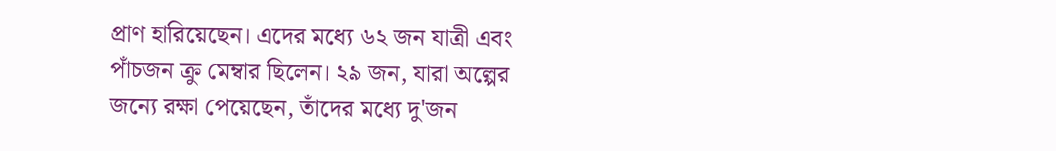প্রাণ হারিয়েছেন। এদের মধ্যে ৬২ জন যাত্রী এবং পাঁচজন ক্রু মেম্বার ছিলেন। ২৯ জন, যারা অল্পের জন্যে রক্ষা পেয়েছেন, তাঁদের মধ্যে দু'জন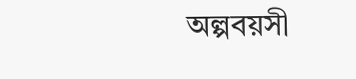অল্পবয়সী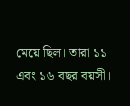মেয়ে ছিল। তারা ১১ এবং ১৬ বছর বয়সী।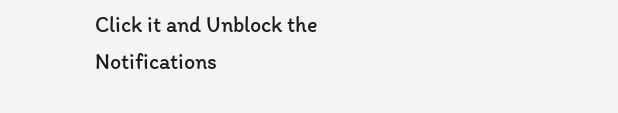Click it and Unblock the Notifications